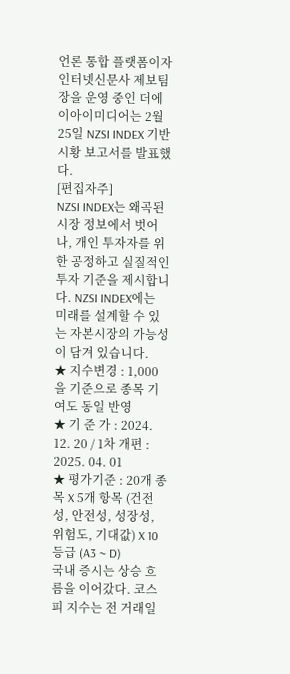언론 통합 플랫폼이자 인터넷신문사 제보팀장을 운영 중인 더에이아이미디어는 2월 25일 NZSI INDEX 기반 시황 보고서를 발표했다.
[편집자주]
NZSI INDEX는 왜곡된 시장 정보에서 벗어나, 개인 투자자를 위한 공정하고 실질적인 투자 기준을 제시합니다. NZSI INDEX에는 미래를 설계할 수 있는 자본시장의 가능성이 담겨 있습니다.
★ 지수변경 : 1,000을 기준으로 종목 기여도 동일 반영
★ 기 준 가 : 2024. 12. 20 / 1차 개편 : 2025. 04. 01
★ 평가기준 : 20개 종목 X 5개 항목 (건전성, 안전성, 성장성, 위험도, 기대값) X 10등급 (A3 ~ D)
국내 증시는 상승 흐름을 이어갔다. 코스피 지수는 전 거래일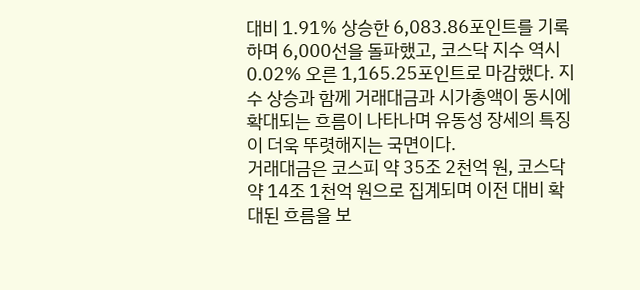대비 1.91% 상승한 6,083.86포인트를 기록하며 6,000선을 돌파했고, 코스닥 지수 역시 0.02% 오른 1,165.25포인트로 마감했다. 지수 상승과 함께 거래대금과 시가총액이 동시에 확대되는 흐름이 나타나며 유동성 장세의 특징이 더욱 뚜렷해지는 국면이다.
거래대금은 코스피 약 35조 2천억 원, 코스닥 약 14조 1천억 원으로 집계되며 이전 대비 확대된 흐름을 보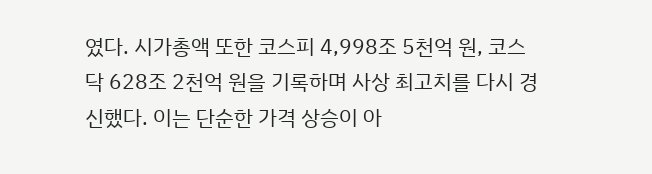였다. 시가총액 또한 코스피 4,998조 5천억 원, 코스닥 628조 2천억 원을 기록하며 사상 최고치를 다시 경신했다. 이는 단순한 가격 상승이 아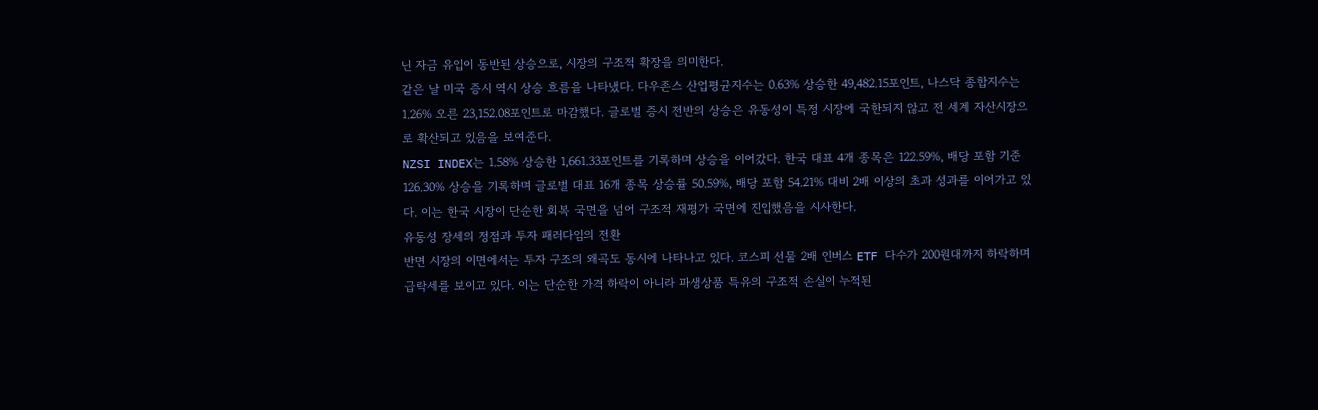닌 자금 유입이 동반된 상승으로, 시장의 구조적 확장을 의미한다.
같은 날 미국 증시 역시 상승 흐름을 나타냈다. 다우존스 산업평균지수는 0.63% 상승한 49,482.15포인트, 나스닥 종합지수는 1.26% 오른 23,152.08포인트로 마감했다. 글로벌 증시 전반의 상승은 유동성이 특정 시장에 국한되지 않고 전 세계 자산시장으로 확산되고 있음을 보여준다.
NZSI INDEX는 1.58% 상승한 1,661.33포인트를 기록하며 상승을 이어갔다. 한국 대표 4개 종목은 122.59%, 배당 포함 기준 126.30% 상승을 기록하며 글로벌 대표 16개 종목 상승률 50.59%, 배당 포함 54.21% 대비 2배 이상의 초과 성과를 이어가고 있다. 이는 한국 시장이 단순한 회복 국면을 넘어 구조적 재평가 국면에 진입했음을 시사한다.
유동성 장세의 정점과 투자 패러다임의 전환
반면 시장의 이면에서는 투자 구조의 왜곡도 동시에 나타나고 있다. 코스피 선물 2배 인버스 ETF 다수가 200원대까지 하락하며 급락세를 보이고 있다. 이는 단순한 가격 하락이 아니라 파생상품 특유의 구조적 손실이 누적된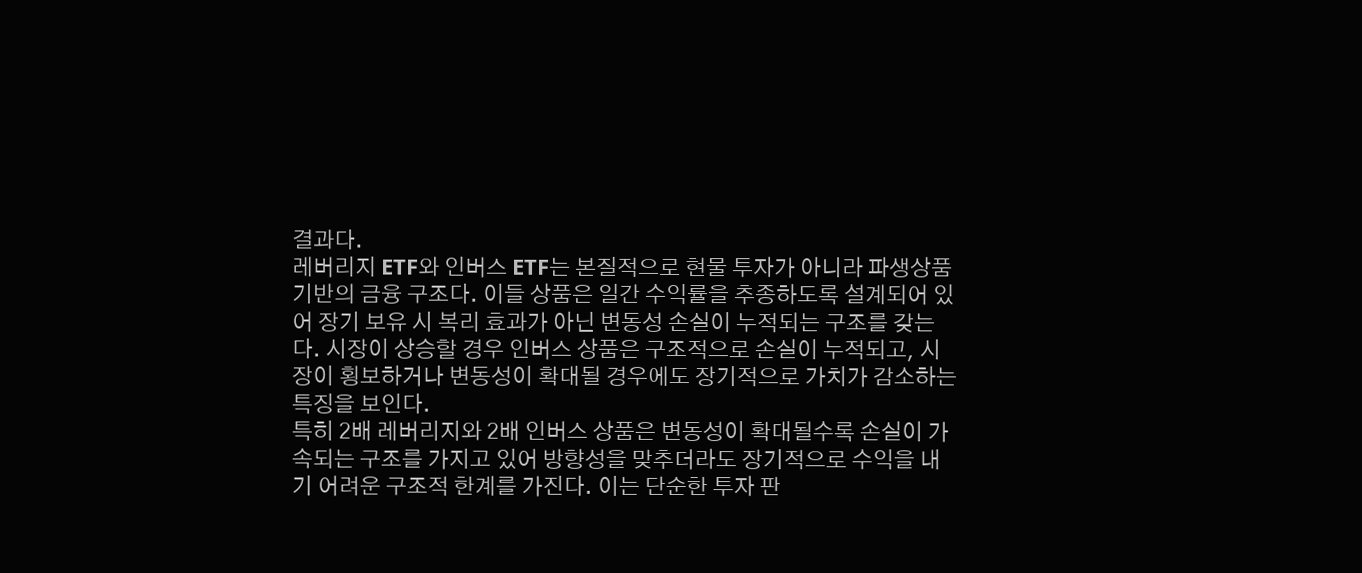결과다.
레버리지 ETF와 인버스 ETF는 본질적으로 현물 투자가 아니라 파생상품 기반의 금융 구조다. 이들 상품은 일간 수익률을 추종하도록 설계되어 있어 장기 보유 시 복리 효과가 아닌 변동성 손실이 누적되는 구조를 갖는다. 시장이 상승할 경우 인버스 상품은 구조적으로 손실이 누적되고, 시장이 횡보하거나 변동성이 확대될 경우에도 장기적으로 가치가 감소하는 특징을 보인다.
특히 2배 레버리지와 2배 인버스 상품은 변동성이 확대될수록 손실이 가속되는 구조를 가지고 있어 방향성을 맞추더라도 장기적으로 수익을 내기 어려운 구조적 한계를 가진다. 이는 단순한 투자 판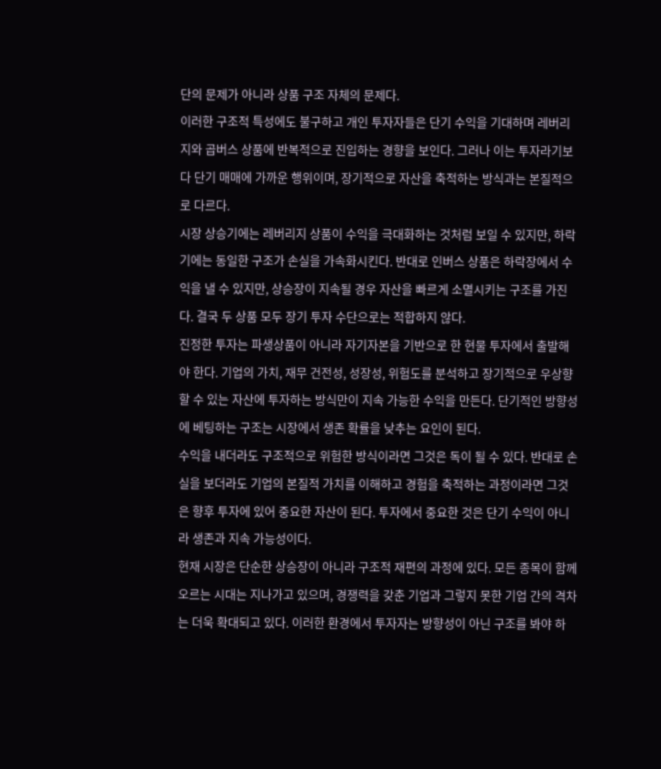단의 문제가 아니라 상품 구조 자체의 문제다.
이러한 구조적 특성에도 불구하고 개인 투자자들은 단기 수익을 기대하며 레버리지와 곱버스 상품에 반복적으로 진입하는 경향을 보인다. 그러나 이는 투자라기보다 단기 매매에 가까운 행위이며, 장기적으로 자산을 축적하는 방식과는 본질적으로 다르다.
시장 상승기에는 레버리지 상품이 수익을 극대화하는 것처럼 보일 수 있지만, 하락기에는 동일한 구조가 손실을 가속화시킨다. 반대로 인버스 상품은 하락장에서 수익을 낼 수 있지만, 상승장이 지속될 경우 자산을 빠르게 소멸시키는 구조를 가진다. 결국 두 상품 모두 장기 투자 수단으로는 적합하지 않다.
진정한 투자는 파생상품이 아니라 자기자본을 기반으로 한 현물 투자에서 출발해야 한다. 기업의 가치, 재무 건전성, 성장성, 위험도를 분석하고 장기적으로 우상향할 수 있는 자산에 투자하는 방식만이 지속 가능한 수익을 만든다. 단기적인 방향성에 베팅하는 구조는 시장에서 생존 확률을 낮추는 요인이 된다.
수익을 내더라도 구조적으로 위험한 방식이라면 그것은 독이 될 수 있다. 반대로 손실을 보더라도 기업의 본질적 가치를 이해하고 경험을 축적하는 과정이라면 그것은 향후 투자에 있어 중요한 자산이 된다. 투자에서 중요한 것은 단기 수익이 아니라 생존과 지속 가능성이다.
현재 시장은 단순한 상승장이 아니라 구조적 재편의 과정에 있다. 모든 종목이 함께 오르는 시대는 지나가고 있으며, 경쟁력을 갖춘 기업과 그렇지 못한 기업 간의 격차는 더욱 확대되고 있다. 이러한 환경에서 투자자는 방향성이 아닌 구조를 봐야 하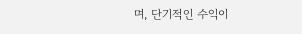며, 단기적인 수익이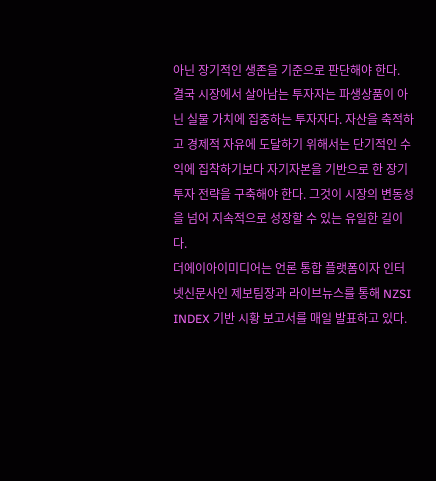아닌 장기적인 생존을 기준으로 판단해야 한다.
결국 시장에서 살아남는 투자자는 파생상품이 아닌 실물 가치에 집중하는 투자자다. 자산을 축적하고 경제적 자유에 도달하기 위해서는 단기적인 수익에 집착하기보다 자기자본을 기반으로 한 장기 투자 전략을 구축해야 한다. 그것이 시장의 변동성을 넘어 지속적으로 성장할 수 있는 유일한 길이다.
더에이아이미디어는 언론 통합 플랫폼이자 인터넷신문사인 제보팀장과 라이브뉴스를 통해 NZSI INDEX 기반 시황 보고서를 매일 발표하고 있다.